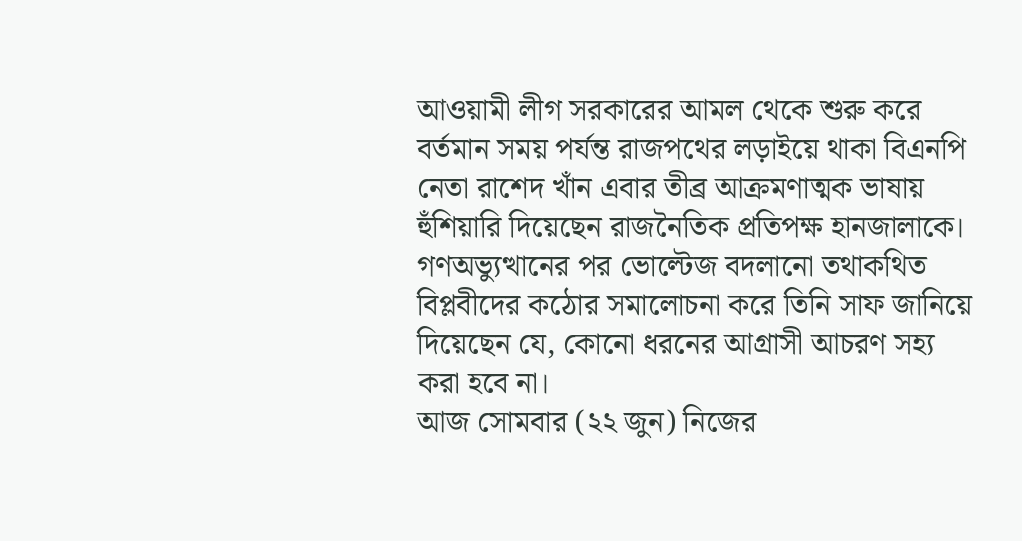আওয়ামী লীগ সরকারের আমল থেকে শুরু করে বর্তমান সময় পর্যন্ত রাজপথের লড়াইয়ে থাকা বিএনপি নেতা রাশেদ খাঁন এবার তীব্র আক্রমণাত্মক ভাষায় হুঁশিয়ারি দিয়েছেন রাজনৈতিক প্রতিপক্ষ হানজালাকে। গণঅভ্যুত্থানের পর ভোল্টেজ বদলানো তথাকথিত বিপ্লবীদের কঠোর সমালোচনা করে তিনি সাফ জানিয়ে দিয়েছেন যে, কোনো ধরনের আগ্রাসী আচরণ সহ্য করা হবে না।
আজ সোমবার (২২ জুন) নিজের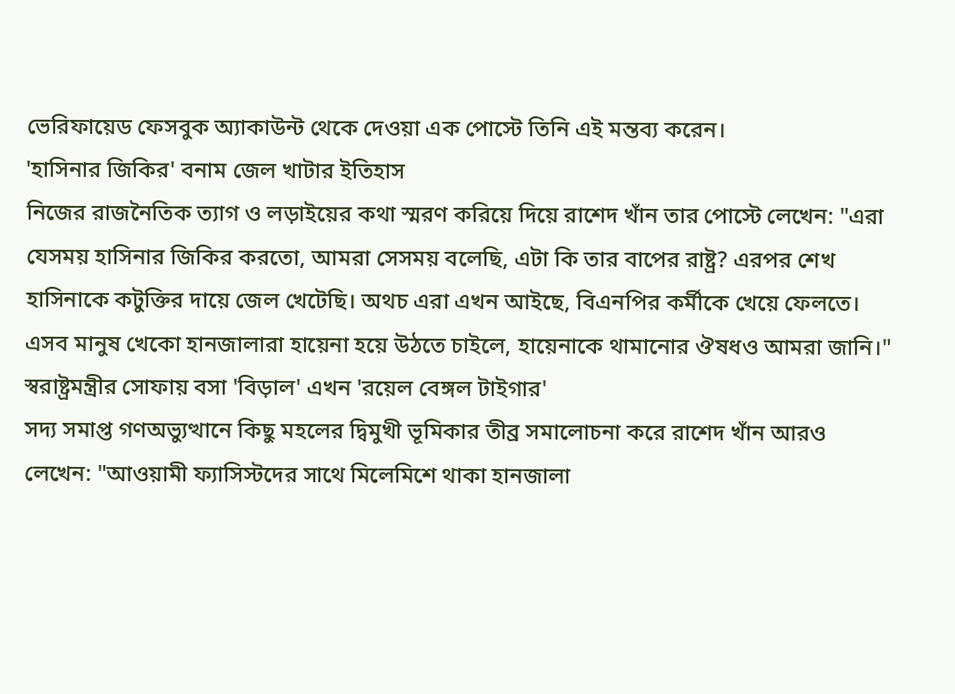ভেরিফায়েড ফেসবুক অ্যাকাউন্ট থেকে দেওয়া এক পোস্টে তিনি এই মন্তব্য করেন।
'হাসিনার জিকির' বনাম জেল খাটার ইতিহাস
নিজের রাজনৈতিক ত্যাগ ও লড়াইয়ের কথা স্মরণ করিয়ে দিয়ে রাশেদ খাঁন তার পোস্টে লেখেন: "এরা যেসময় হাসিনার জিকির করতো, আমরা সেসময় বলেছি, এটা কি তার বাপের রাষ্ট্র? এরপর শেখ হাসিনাকে কটুক্তির দায়ে জেল খেটেছি। অথচ এরা এখন আইছে, বিএনপির কর্মীকে খেয়ে ফেলতে। এসব মানুষ খেকো হানজালারা হায়েনা হয়ে উঠতে চাইলে, হায়েনাকে থামানোর ঔষধও আমরা জানি।"
স্বরাষ্ট্রমন্ত্রীর সোফায় বসা 'বিড়াল' এখন 'রয়েল বেঙ্গল টাইগার'
সদ্য সমাপ্ত গণঅভ্যুত্থানে কিছু মহলের দ্বিমুখী ভূমিকার তীব্র সমালোচনা করে রাশেদ খাঁন আরও লেখেন: "আওয়ামী ফ্যাসিস্টদের সাথে মিলেমিশে থাকা হানজালা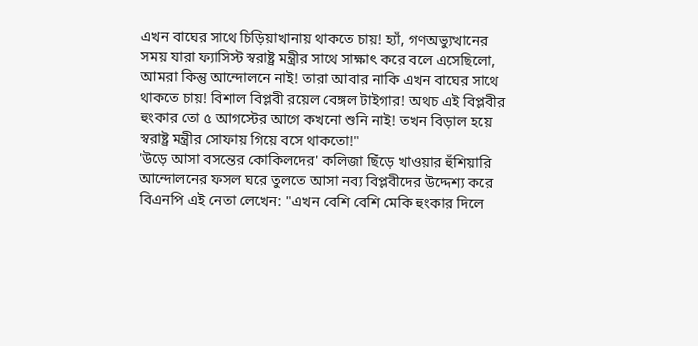এখন বাঘের সাথে চিড়িয়াখানায় থাকতে চায়! হ্যাঁ, গণঅভ্যুত্থানের সময় যারা ফ্যাসিস্ট স্বরাষ্ট্র মন্ত্রীর সাথে সাক্ষাৎ করে বলে এসেছিলো, আমরা কিন্তু আন্দোলনে নাই! তারা আবার নাকি এখন বাঘের সাথে থাকতে চায়! বিশাল বিপ্লবী রয়েল বেঙ্গল টাইগার! অথচ এই বিপ্লবীর হুংকার তো ৫ আগস্টের আগে কখনো শুনি নাই! তখন বিড়াল হয়ে স্বরাষ্ট্র মন্ত্রীর সোফায় গিয়ে বসে থাকতো!"
'উড়ে আসা বসন্তের কোকিলদের' কলিজা ছিঁড়ে খাওয়ার হুঁশিয়ারি
আন্দোলনের ফসল ঘরে তুলতে আসা নব্য বিপ্লবীদের উদ্দেশ্য করে বিএনপি এই নেতা লেখেন: "এখন বেশি বেশি মেকি হুংকার দিলে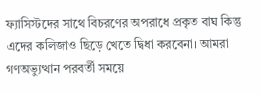ফ্যাসিস্টদের সাথে বিচরণের অপরাধে প্রকৃত বাঘ কিন্তু এদের কলিজাও ছিড়ে খেতে দ্বিধা করবেনা। আমরা গণঅভ্যুত্থান পরবর্তী সময়ে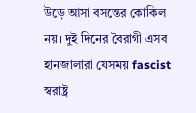উড়ে আসা বসন্তের কোকিল নয়। দুই দিনের বৈরাগী এসব হানজালারা যেসময় fascist স্বরাষ্ট্র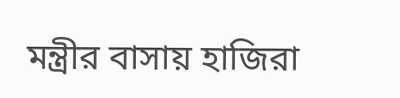মন্ত্রীর বাসায় হাজিরা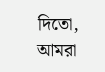দিতো, আমরা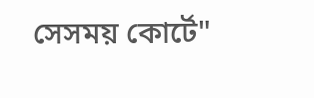সেসময় কোর্টে"